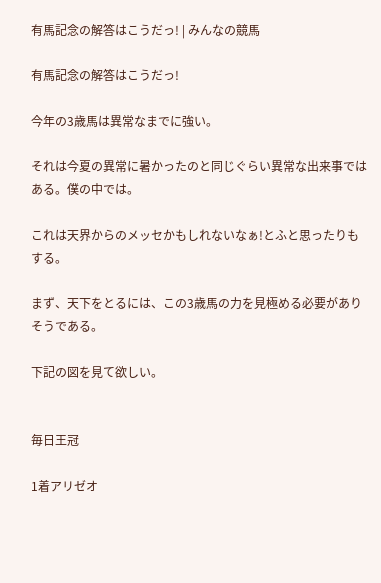有馬記念の解答はこうだっ! | みんなの競馬

有馬記念の解答はこうだっ!

今年の3歳馬は異常なまでに強い。

それは今夏の異常に暑かったのと同じぐらい異常な出来事ではある。僕の中では。

これは天界からのメッセかもしれないなぁ!とふと思ったりもする。

まず、天下をとるには、この3歳馬の力を見極める必要がありそうである。

下記の図を見て欲しい。


毎日王冠

1着アリゼオ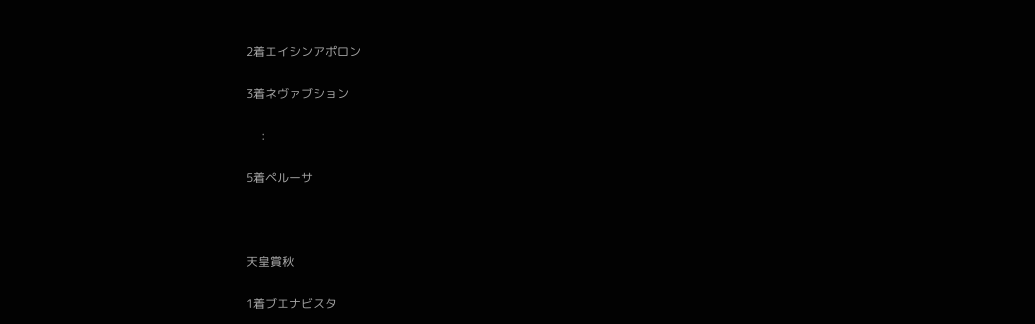2着エイシンアポロン

3着ネヴァブション

     :

5着ペルーサ



天皇賞秋

1着ブエナビスタ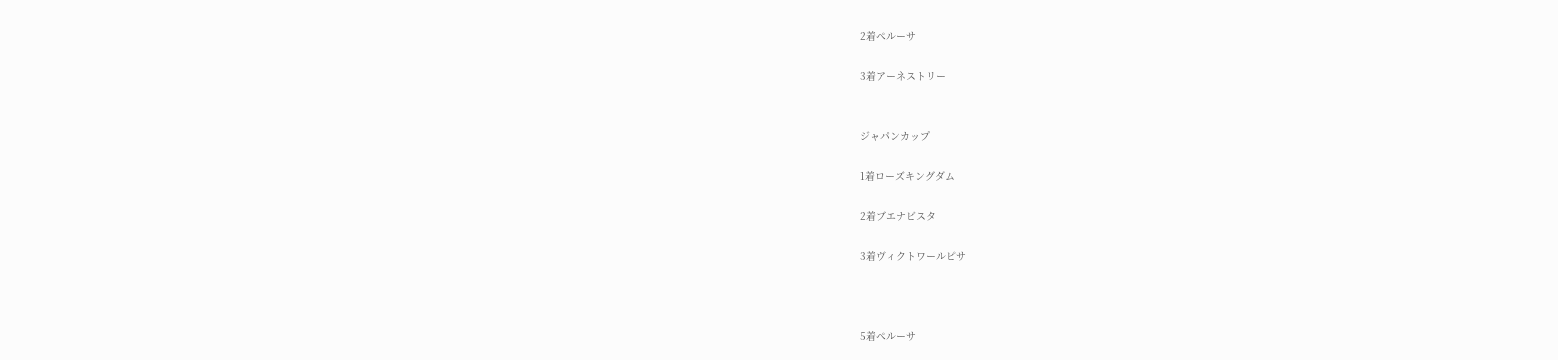2着ペルーサ

3着アーネストリー


ジャパンカップ

1着ローズキングダム

2着ブエナビスタ

3着ヴィクトワールピサ



5着ペルーサ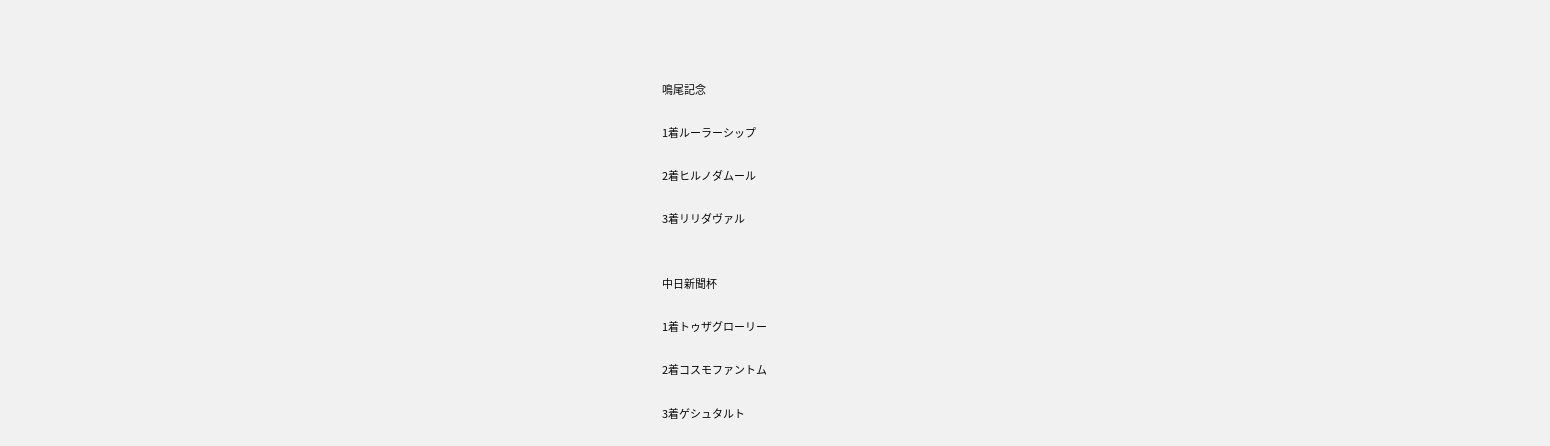鳴尾記念

1着ルーラーシップ

2着ヒルノダムール

3着リリダヴァル


中日新聞杯

1着トゥザグローリー

2着コスモファントム

3着ゲシュタルト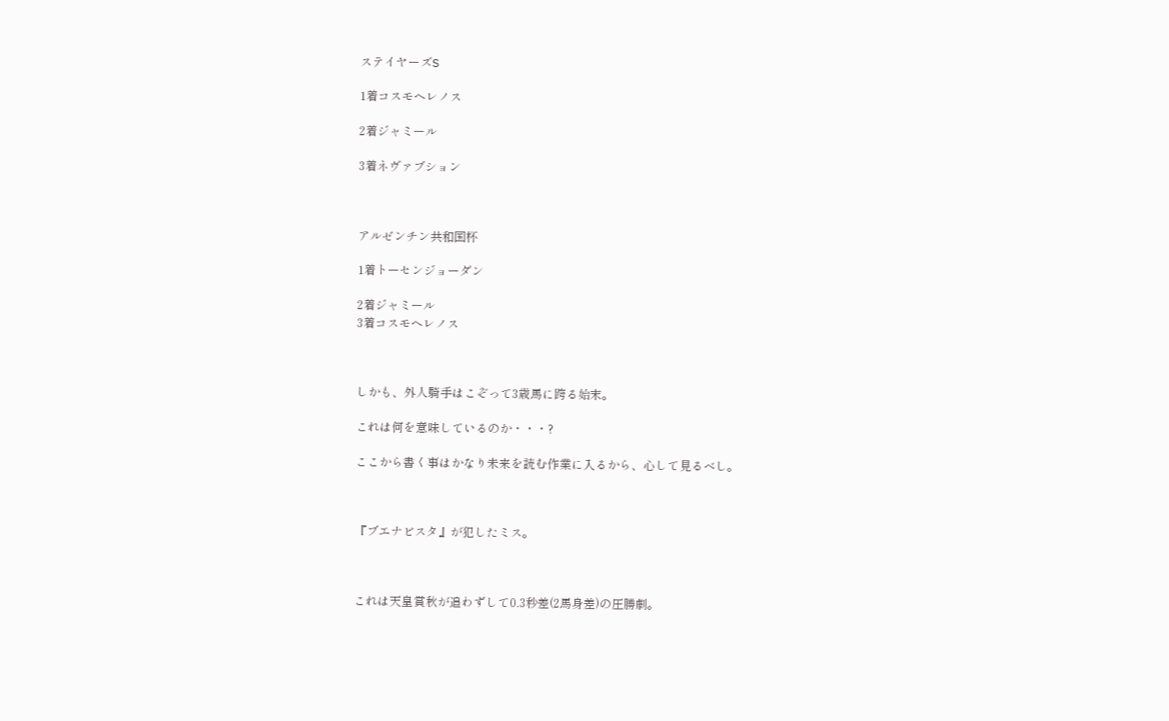ステイヤーズS

1着コスモヘレノス

2着ジャミール

3着ネヴァブション



アルゼンチン共和国杯

1着トーセンジョーダン

2着ジャミール
3着コスモヘレノス



しかも、外人騎手はこぞって3歳馬に跨る始末。

これは何を意味しているのか・・・?

ここから書く事はかなり未来を読む作業に入るから、心して見るべし。



『ブエナビスタ』が犯したミス。



これは天皇賞秋が追わずして0.3秒差(2馬身差)の圧勝劇。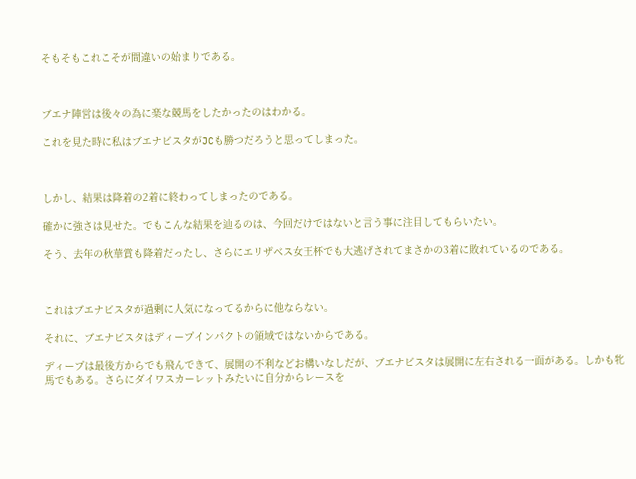そもそもこれこそが間違いの始まりである。



ブエナ陣営は後々の為に楽な競馬をしたかったのはわかる。

これを見た時に私はブエナビスタがJCも勝つだろうと思ってしまった。



しかし、結果は降着の2着に終わってしまったのである。

確かに強さは見せた。でもこんな結果を辿るのは、今回だけではないと言う事に注目してもらいたい。

そう、去年の秋華賞も降着だったし、さらにエリザベス女王杯でも大逃げされてまさかの3着に敗れているのである。



これはブエナビスタが過剰に人気になってるからに他ならない。

それに、ブエナビスタはディープインパクトの領域ではないからである。

ディープは最後方からでも飛んできて、展開の不利などお構いなしだが、ブエナビスタは展開に左右される一面がある。しかも牝馬でもある。さらにダイワスカーレットみたいに自分からレースを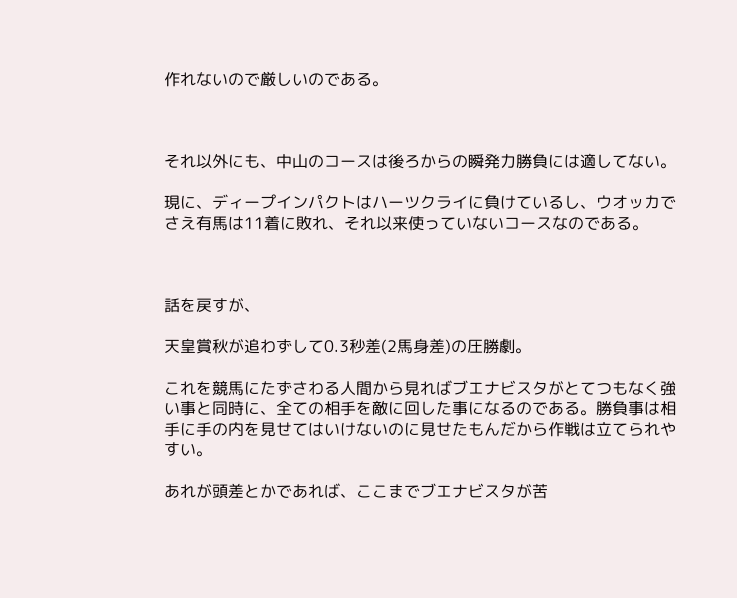作れないので厳しいのである。



それ以外にも、中山のコースは後ろからの瞬発力勝負には適してない。

現に、ディープインパクトはハーツクライに負けているし、ウオッカでさえ有馬は11着に敗れ、それ以来使っていないコースなのである。



話を戻すが、

天皇賞秋が追わずして0.3秒差(2馬身差)の圧勝劇。

これを競馬にたずさわる人間から見ればブエナビスタがとてつもなく強い事と同時に、全ての相手を敵に回した事になるのである。勝負事は相手に手の内を見せてはいけないのに見せたもんだから作戦は立てられやすい。

あれが頭差とかであれば、ここまでブエナビスタが苦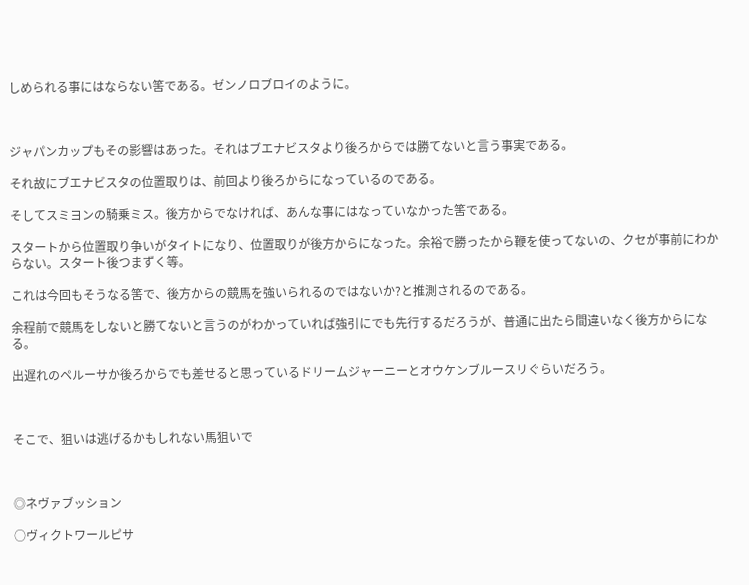しめられる事にはならない筈である。ゼンノロブロイのように。



ジャパンカップもその影響はあった。それはブエナビスタより後ろからでは勝てないと言う事実である。

それ故にブエナビスタの位置取りは、前回より後ろからになっているのである。

そしてスミヨンの騎乗ミス。後方からでなければ、あんな事にはなっていなかった筈である。

スタートから位置取り争いがタイトになり、位置取りが後方からになった。余裕で勝ったから鞭を使ってないの、クセが事前にわからない。スタート後つまずく等。

これは今回もそうなる筈で、後方からの競馬を強いられるのではないか?と推測されるのである。

余程前で競馬をしないと勝てないと言うのがわかっていれば強引にでも先行するだろうが、普通に出たら間違いなく後方からになる。

出遅れのペルーサか後ろからでも差せると思っているドリームジャーニーとオウケンブルースリぐらいだろう。



そこで、狙いは逃げるかもしれない馬狙いで



◎ネヴァブッション

○ヴィクトワールピサ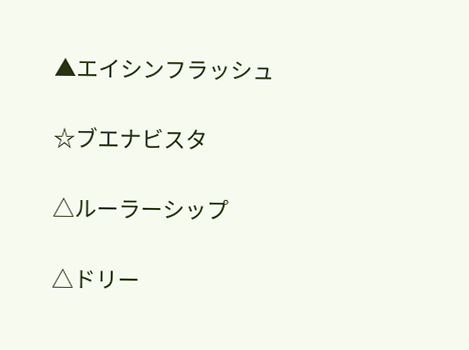▲エイシンフラッシュ

☆ブエナビスタ

△ルーラーシップ

△ドリー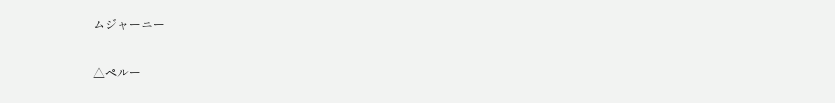ムジャーニー

△ペルー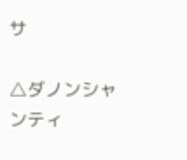サ

△ダノンシャンティ